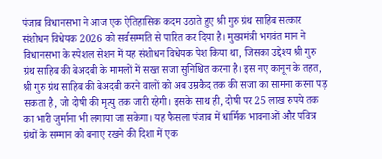पंजाब विधानसभा ने आज एक ऐतिहासिक कदम उठाते हुए श्री गुरु ग्रंथ साहिब सत्कार संशोधन विधेयक 2026 को सर्वसम्मति से पारित कर दिया है। मुख्यमंत्री भगवंत मान ने विधानसभा के स्पेशल सेशन में यह संशोधन विधेयक पेश किया था, जिसका उद्देश्य श्री गुरु ग्रंथ साहिब की बेअदबी के मामलों में सख्त सजा सुनिश्चित करना है। इस नए कानून के तहत, श्री गुरु ग्रंथ साहिब की बेअदबी करने वालों को अब उम्रकैद तक की सजा का सामना करना पड़ सकता है, जो दोषी की मृत्यु तक जारी रहेगी। इसके साथ ही, दोषी पर 25 लाख रुपये तक का भारी जुर्माना भी लगाया जा सकेगा। यह फैसला पंजाब में धार्मिक भावनाओं और पवित्र ग्रंथों के सम्मान को बनाए रखने की दिशा में एक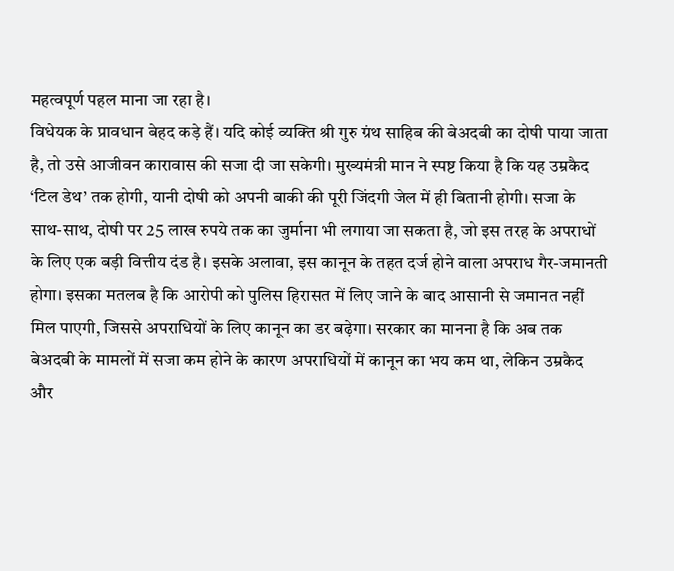महत्वपूर्ण पहल माना जा रहा है।
विधेयक के प्रावधान बेहद कड़े हैं। यदि कोई व्यक्ति श्री गुरु ग्रंथ साहिब की बेअदबी का दोषी पाया जाता है, तो उसे आजीवन कारावास की सजा दी जा सकेगी। मुख्यमंत्री मान ने स्पष्ट किया है कि यह उम्रकैद ‘टिल डेथ’ तक होगी, यानी दोषी को अपनी बाकी की पूरी जिंदगी जेल में ही बितानी होगी। सजा के साथ-साथ, दोषी पर 25 लाख रुपये तक का जुर्माना भी लगाया जा सकता है, जो इस तरह के अपराधों के लिए एक बड़ी वित्तीय दंड है। इसके अलावा, इस कानून के तहत दर्ज होने वाला अपराध गैर-जमानती होगा। इसका मतलब है कि आरोपी को पुलिस हिरासत में लिए जाने के बाद आसानी से जमानत नहीं मिल पाएगी, जिससे अपराधियों के लिए कानून का डर बढ़ेगा। सरकार का मानना है कि अब तक बेअदबी के मामलों में सजा कम होने के कारण अपराधियों में कानून का भय कम था, लेकिन उम्रकैद और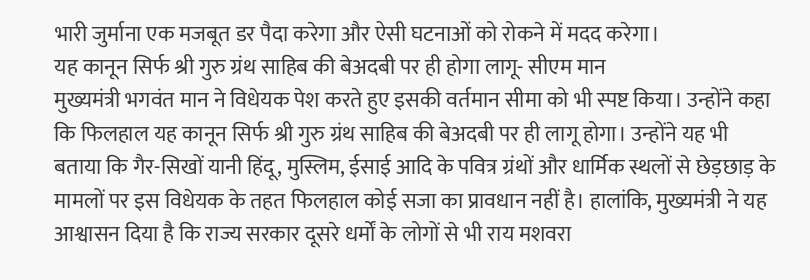भारी जुर्माना एक मजबूत डर पैदा करेगा और ऐसी घटनाओं को रोकने में मदद करेगा।
यह कानून सिर्फ श्री गुरु ग्रंथ साहिब की बेअदबी पर ही होगा लागू- सीएम मान
मुख्यमंत्री भगवंत मान ने विधेयक पेश करते हुए इसकी वर्तमान सीमा को भी स्पष्ट किया। उन्होंने कहा कि फिलहाल यह कानून सिर्फ श्री गुरु ग्रंथ साहिब की बेअदबी पर ही लागू होगा। उन्होंने यह भी बताया कि गैर-सिखों यानी हिंदू, मुस्लिम, ईसाई आदि के पवित्र ग्रंथों और धार्मिक स्थलों से छेड़छाड़ के मामलों पर इस विधेयक के तहत फिलहाल कोई सजा का प्रावधान नहीं है। हालांकि, मुख्यमंत्री ने यह आश्वासन दिया है कि राज्य सरकार दूसरे धर्मों के लोगों से भी राय मशवरा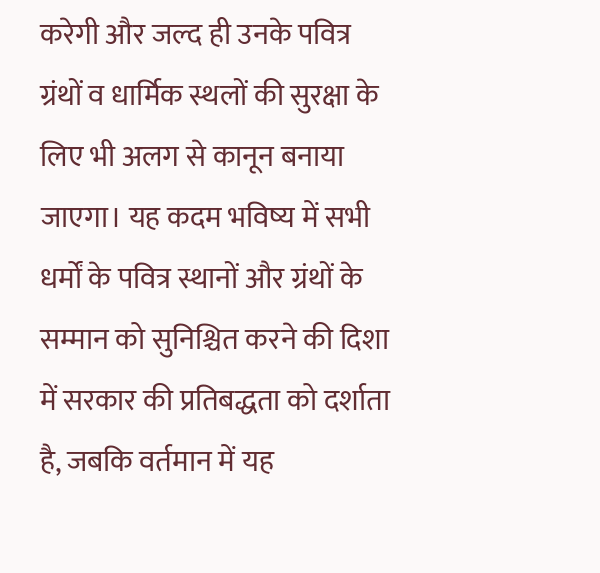करेगी और जल्द ही उनके पवित्र ग्रंथों व धार्मिक स्थलों की सुरक्षा के लिए भी अलग से कानून बनाया जाएगा। यह कदम भविष्य में सभी धर्मों के पवित्र स्थानों और ग्रंथों के सम्मान को सुनिश्चित करने की दिशा में सरकार की प्रतिबद्धता को दर्शाता है, जबकि वर्तमान में यह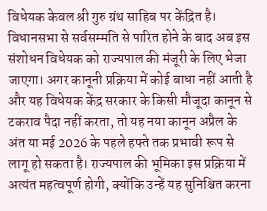विधेयक केवल श्री गुरु ग्रंथ साहिब पर केंद्रित है।
विधानसभा से सर्वसम्मति से पारित होने के बाद अब इस संशोधन विधेयक को राज्यपाल की मंजूरी के लिए भेजा जाएगा। अगर कानूनी प्रक्रिया में कोई बाधा नहीं आती है और यह विधेयक केंद्र सरकार के किसी मौजूदा कानून से टकराव पैदा नहीं करता, तो यह नया कानून अप्रैल के अंत या मई 2026 के पहले हफ्ते तक प्रभावी रूप से लागू हो सकता है। राज्यपाल की भूमिका इस प्रक्रिया में अत्यंत महत्वपूर्ण होगी, क्योंकि उन्हें यह सुनिश्चित करना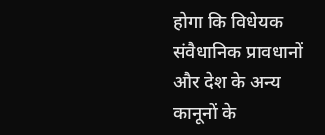होगा कि विधेयक संवैधानिक प्रावधानों और देश के अन्य कानूनों के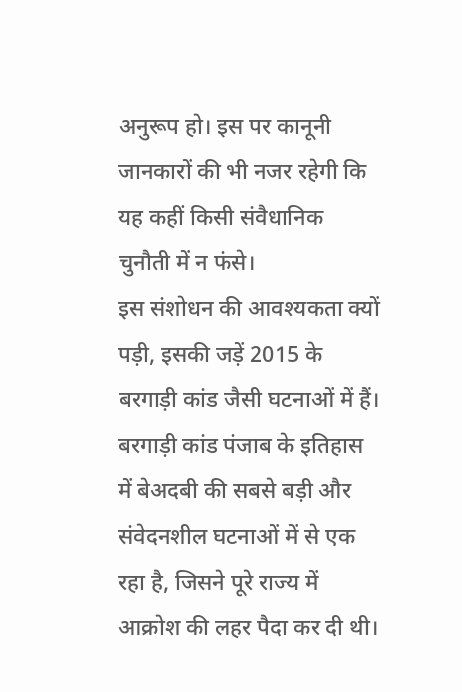अनुरूप हो। इस पर कानूनी जानकारों की भी नजर रहेगी कि यह कहीं किसी संवैधानिक चुनौती में न फंसे।
इस संशोधन की आवश्यकता क्यों पड़ी, इसकी जड़ें 2015 के बरगाड़ी कांड जैसी घटनाओं में हैं। बरगाड़ी कांड पंजाब के इतिहास में बेअदबी की सबसे बड़ी और संवेदनशील घटनाओं में से एक रहा है, जिसने पूरे राज्य में आक्रोश की लहर पैदा कर दी थी।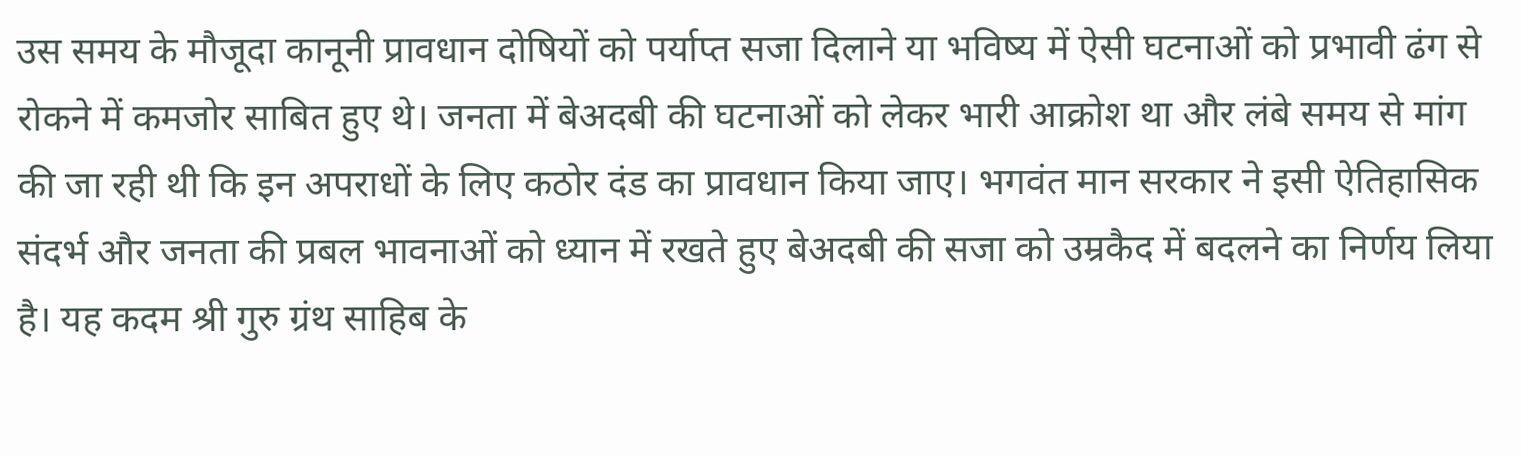उस समय के मौजूदा कानूनी प्रावधान दोषियों को पर्याप्त सजा दिलाने या भविष्य में ऐसी घटनाओं को प्रभावी ढंग से रोकने में कमजोर साबित हुए थे। जनता में बेअदबी की घटनाओं को लेकर भारी आक्रोश था और लंबे समय से मांग की जा रही थी कि इन अपराधों के लिए कठोर दंड का प्रावधान किया जाए। भगवंत मान सरकार ने इसी ऐतिहासिक संदर्भ और जनता की प्रबल भावनाओं को ध्यान में रखते हुए बेअदबी की सजा को उम्रकैद में बदलने का निर्णय लिया है। यह कदम श्री गुरु ग्रंथ साहिब के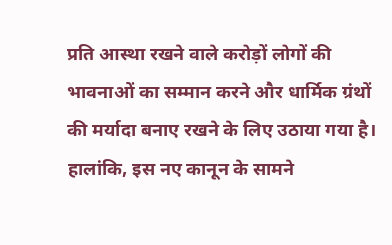प्रति आस्था रखने वाले करोड़ों लोगों की भावनाओं का सम्मान करने और धार्मिक ग्रंथों की मर्यादा बनाए रखने के लिए उठाया गया है।
हालांकि, इस नए कानून के सामने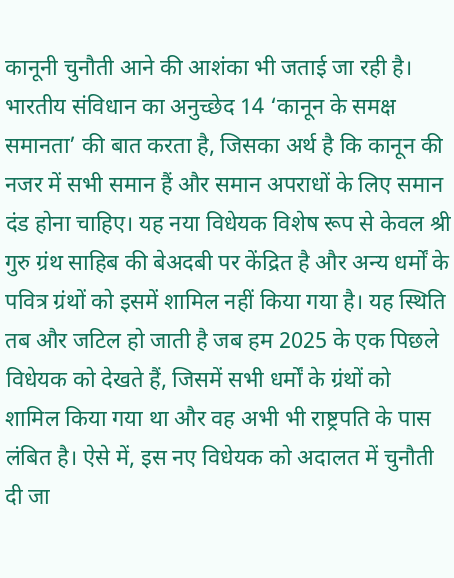कानूनी चुनौती आने की आशंका भी जताई जा रही है। भारतीय संविधान का अनुच्छेद 14 ‘कानून के समक्ष समानता’ की बात करता है, जिसका अर्थ है कि कानून की नजर में सभी समान हैं और समान अपराधों के लिए समान दंड होना चाहिए। यह नया विधेयक विशेष रूप से केवल श्री गुरु ग्रंथ साहिब की बेअदबी पर केंद्रित है और अन्य धर्मों के पवित्र ग्रंथों को इसमें शामिल नहीं किया गया है। यह स्थिति तब और जटिल हो जाती है जब हम 2025 के एक पिछले विधेयक को देखते हैं, जिसमें सभी धर्मों के ग्रंथों को शामिल किया गया था और वह अभी भी राष्ट्रपति के पास लंबित है। ऐसे में, इस नए विधेयक को अदालत में चुनौती दी जा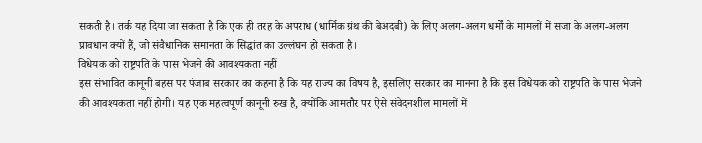सकती है। तर्क यह दिया जा सकता है कि एक ही तरह के अपराध (धार्मिक ग्रंथ की बेअदबी) के लिए अलग-अलग धर्मों के मामलों में सजा के अलग-अलग प्रावधान क्यों हैं, जो संवैधानिक समानता के सिद्धांत का उल्लंघन हो सकता है।
विधेयक को राष्ट्रपति के पास भेजने की आवश्यकता नहीं
इस संभावित कानूनी बहस पर पंजाब सरकार का कहना है कि यह राज्य का विषय है, इसलिए सरकार का मानना है कि इस विधेयक को राष्ट्रपति के पास भेजने की आवश्यकता नहीं होगी। यह एक महत्वपूर्ण कानूनी रुख है, क्योंकि आमतौर पर ऐसे संवेदनशील मामलों में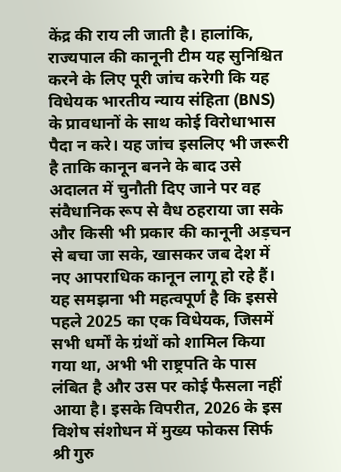केंद्र की राय ली जाती है। हालांकि, राज्यपाल की कानूनी टीम यह सुनिश्चित करने के लिए पूरी जांच करेगी कि यह विधेयक भारतीय न्याय संहिता (BNS) के प्रावधानों के साथ कोई विरोधाभास पैदा न करे। यह जांच इसलिए भी जरूरी है ताकि कानून बनने के बाद उसे अदालत में चुनौती दिए जाने पर वह संवैधानिक रूप से वैध ठहराया जा सके और किसी भी प्रकार की कानूनी अड़चन से बचा जा सके, खासकर जब देश में नए आपराधिक कानून लागू हो रहे हैं।
यह समझना भी महत्वपूर्ण है कि इससे पहले 2025 का एक विधेयक, जिसमें सभी धर्मों के ग्रंथों को शामिल किया गया था, अभी भी राष्ट्रपति के पास लंबित है और उस पर कोई फैसला नहीं आया है। इसके विपरीत, 2026 के इस विशेष संशोधन में मुख्य फोकस सिर्फ श्री गुरु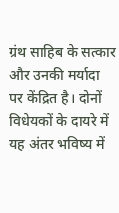ग्रंथ साहिब के सत्कार और उनकी मर्यादा पर केंद्रित है। दोनों विधेयकों के दायरे में यह अंतर भविष्य में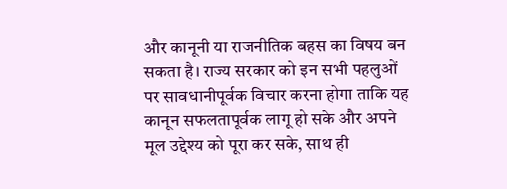और कानूनी या राजनीतिक बहस का विषय बन सकता है। राज्य सरकार को इन सभी पहलुओं पर सावधानीपूर्वक विचार करना होगा ताकि यह कानून सफलतापूर्वक लागू हो सके और अपने मूल उद्देश्य को पूरा कर सके, साथ ही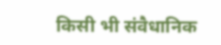किसी भी संवैधानिक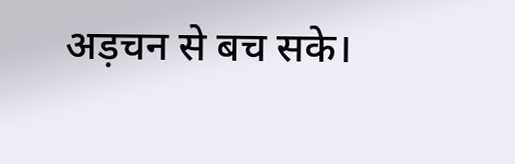अड़चन से बच सके।